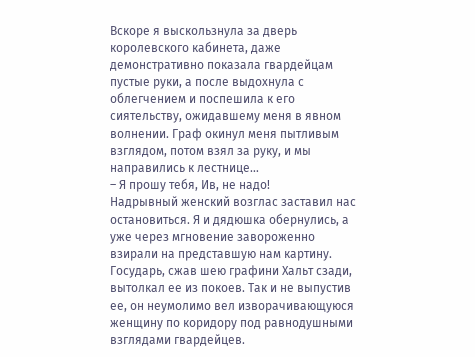Вскоре я выскользнула за дверь королевского кабинета, даже демонстративно показала гвардейцам пустые руки, а после выдохнула с облегчением и поспешила к его сиятельству, ожидавшему меня в явном волнении. Граф окинул меня пытливым взглядом, потом взял за руку, и мы направились к лестнице…
– Я прошу тебя, Ив, не надо!
Надрывный женский возглас заставил нас остановиться. Я и дядюшка обернулись, а уже через мгновение завороженно взирали на представшую нам картину. Государь, сжав шею графини Хальт сзади, вытолкал ее из покоев. Так и не выпустив ее, он неумолимо вел изворачивающуюся женщину по коридору под равнодушными взглядами гвардейцев.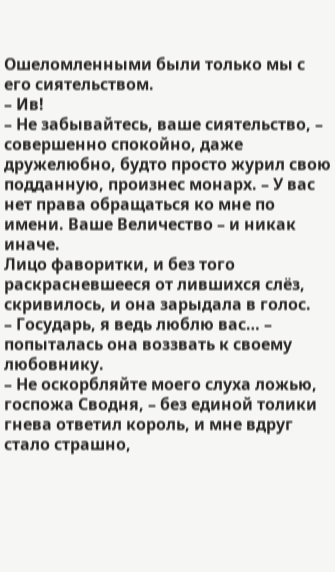Ошеломленными были только мы с его сиятельством.
– Ив!
– Не забывайтесь, ваше сиятельство, – совершенно спокойно, даже дружелюбно, будто просто журил свою подданную, произнес монарх. – У вас нет права обращаться ко мне по имени. Ваше Величество – и никак иначе.
Лицо фаворитки, и без того раскрасневшееся от лившихся слёз, скривилось, и она зарыдала в голос.
– Государь, я ведь люблю вас… – попыталась она воззвать к своему любовнику.
– Не оскорбляйте моего слуха ложью, госпожа Сводня, – без единой толики гнева ответил король, и мне вдруг стало страшно,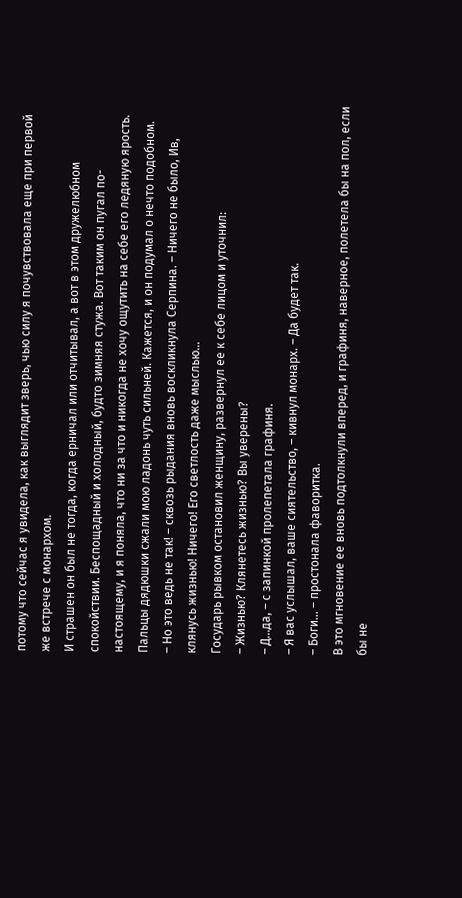потому что сейчас я увидела, как выглядит зверь, чью силу я почувствовала еще при первой же встрече с монархом.
И страшен он был не тогда, когда ерничал или отчитывал, а вот в этом дружелюбном спокойствии. Беспощадный и холодный, будто зимняя стужа. Вот таким он пугал по-настоящему, и я поняла, что ни за что и никогда не хочу ощутить на себе его ледяную ярость. Пальцы дядюшки сжали мою ладонь чуть сильней. Кажется, и он подумал о нечто подобном.
– Но это ведь не так! – сквозь рыдания вновь воскликнула Серпина. – Ничего не было, Ив, клянусь жизнью! Ничего! Его светлость даже мыслью…
Государь рывком остановил женщину, развернул ее к себе лицом и уточнил:
– Жизнью? Клянетесь жизнью? Вы уверены?
– Д…да, – с запинкой пролепетала графиня.
– Я вас услышал, ваше сиятельство, – кивнул монарх. – Да будет так.
– Боги… – простонала фаворитка.
В это мгновение ее вновь подтолкнули вперед, и графиня, наверное, полетела бы на пол, если бы не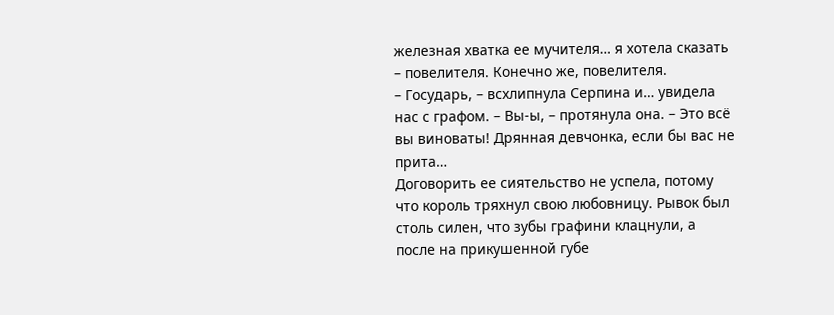железная хватка ее мучителя… я хотела сказать – повелителя. Конечно же, повелителя.
– Государь, – всхлипнула Серпина и… увидела нас с графом. – Вы-ы, – протянула она. – Это всё вы виноваты! Дрянная девчонка, если бы вас не прита…
Договорить ее сиятельство не успела, потому что король тряхнул свою любовницу. Рывок был столь силен, что зубы графини клацнули, а после на прикушенной губе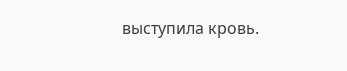выступила кровь.